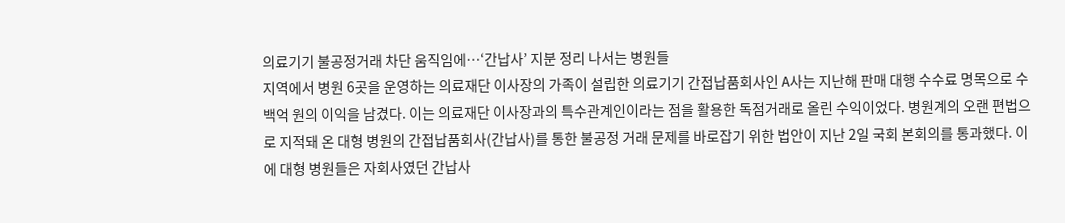의료기기 불공정거래 차단 움직임에…‘간납사’ 지분 정리 나서는 병원들
지역에서 병원 6곳을 운영하는 의료재단 이사장의 가족이 설립한 의료기기 간접납품회사인 A사는 지난해 판매 대행 수수료 명목으로 수백억 원의 이익을 남겼다. 이는 의료재단 이사장과의 특수관계인이라는 점을 활용한 독점거래로 올린 수익이었다. 병원계의 오랜 편법으로 지적돼 온 대형 병원의 간접납품회사(간납사)를 통한 불공정 거래 문제를 바로잡기 위한 법안이 지난 2일 국회 본회의를 통과했다. 이에 대형 병원들은 자회사였던 간납사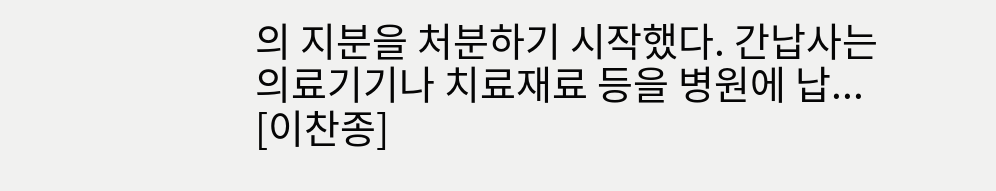의 지분을 처분하기 시작했다. 간납사는 의료기기나 치료재료 등을 병원에 납... [이찬종]